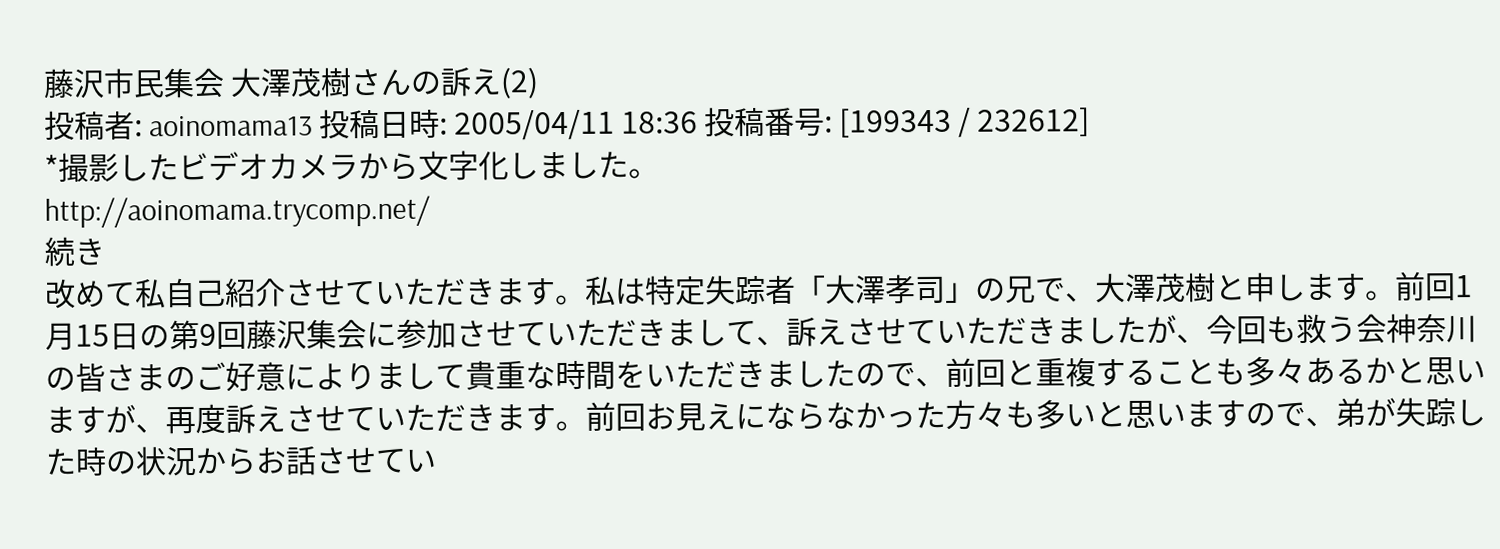藤沢市民集会 大澤茂樹さんの訴え(2)
投稿者: aoinomama13 投稿日時: 2005/04/11 18:36 投稿番号: [199343 / 232612]
*撮影したビデオカメラから文字化しました。
http://aoinomama.trycomp.net/
続き
改めて私自己紹介させていただきます。私は特定失踪者「大澤孝司」の兄で、大澤茂樹と申します。前回1月15日の第9回藤沢集会に参加させていただきまして、訴えさせていただきましたが、今回も救う会神奈川の皆さまのご好意によりまして貴重な時間をいただきましたので、前回と重複することも多々あるかと思いますが、再度訴えさせていただきます。前回お見えにならなかった方々も多いと思いますので、弟が失踪した時の状況からお話させてい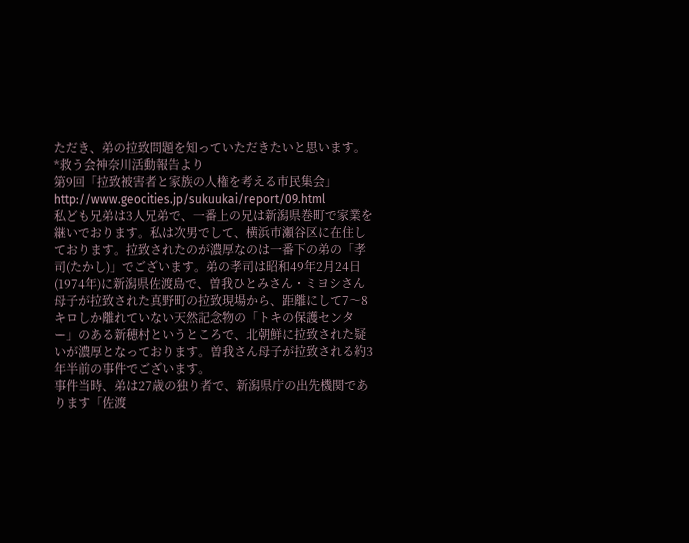ただき、弟の拉致問題を知っていただきたいと思います。
*救う会神奈川活動報告より
第9回「拉致被害者と家族の人権を考える市民集会」
http://www.geocities.jp/sukuukai/report/09.html
私ども兄弟は3人兄弟で、一番上の兄は新潟県巻町で家業を継いでおります。私は次男でして、横浜市瀬谷区に在住しております。拉致されたのが濃厚なのは一番下の弟の「孝司(たかし)」でございます。弟の孝司は昭和49年2月24日(1974年)に新潟県佐渡島で、曽我ひとみさん・ミヨシさん母子が拉致された真野町の拉致現場から、距離にして7〜8キロしか離れていない天然記念物の「トキの保護センター」のある新穂村というところで、北朝鮮に拉致された疑いが濃厚となっております。曽我さん母子が拉致される約3年半前の事件でございます。
事件当時、弟は27歳の独り者で、新潟県庁の出先機関であります「佐渡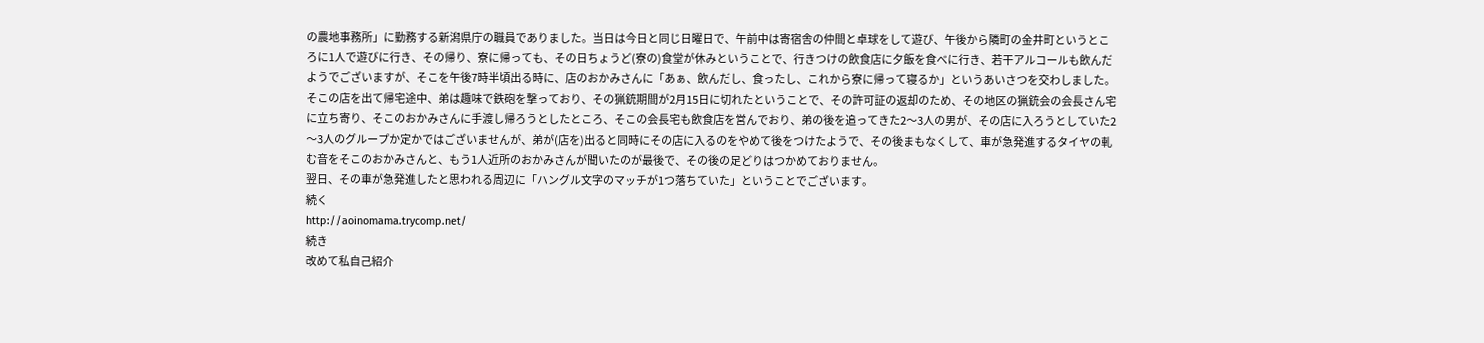の農地事務所」に勤務する新潟県庁の職員でありました。当日は今日と同じ日曜日で、午前中は寄宿舎の仲間と卓球をして遊び、午後から隣町の金井町というところに1人で遊びに行き、その帰り、寮に帰っても、その日ちょうど(寮の)食堂が休みということで、行きつけの飲食店に夕飯を食べに行き、若干アルコールも飲んだようでございますが、そこを午後7時半頃出る時に、店のおかみさんに「あぁ、飲んだし、食ったし、これから寮に帰って寝るか」というあいさつを交わしました。
そこの店を出て帰宅途中、弟は趣味で鉄砲を撃っており、その猟銃期間が2月15日に切れたということで、その許可証の返却のため、その地区の猟銃会の会長さん宅に立ち寄り、そこのおかみさんに手渡し帰ろうとしたところ、そこの会長宅も飲食店を営んでおり、弟の後を追ってきた2〜3人の男が、その店に入ろうとしていた2〜3人のグループか定かではございませんが、弟が(店を)出ると同時にその店に入るのをやめて後をつけたようで、その後まもなくして、車が急発進するタイヤの軋む音をそこのおかみさんと、もう1人近所のおかみさんが聞いたのが最後で、その後の足どりはつかめておりません。
翌日、その車が急発進したと思われる周辺に「ハングル文字のマッチが1つ落ちていた」ということでございます。
続く
http://aoinomama.trycomp.net/
続き
改めて私自己紹介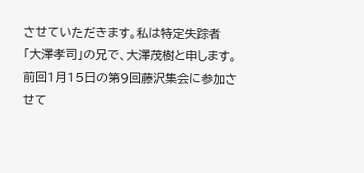させていただきます。私は特定失踪者「大澤孝司」の兄で、大澤茂樹と申します。前回1月15日の第9回藤沢集会に参加させて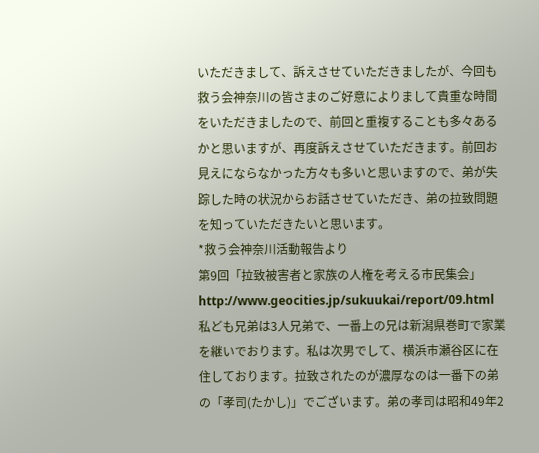いただきまして、訴えさせていただきましたが、今回も救う会神奈川の皆さまのご好意によりまして貴重な時間をいただきましたので、前回と重複することも多々あるかと思いますが、再度訴えさせていただきます。前回お見えにならなかった方々も多いと思いますので、弟が失踪した時の状況からお話させていただき、弟の拉致問題を知っていただきたいと思います。
*救う会神奈川活動報告より
第9回「拉致被害者と家族の人権を考える市民集会」
http://www.geocities.jp/sukuukai/report/09.html
私ども兄弟は3人兄弟で、一番上の兄は新潟県巻町で家業を継いでおります。私は次男でして、横浜市瀬谷区に在住しております。拉致されたのが濃厚なのは一番下の弟の「孝司(たかし)」でございます。弟の孝司は昭和49年2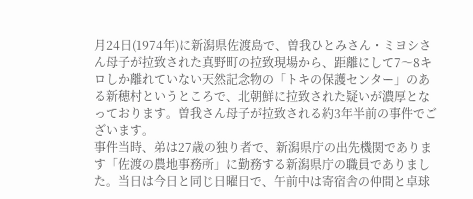月24日(1974年)に新潟県佐渡島で、曽我ひとみさん・ミヨシさん母子が拉致された真野町の拉致現場から、距離にして7〜8キロしか離れていない天然記念物の「トキの保護センター」のある新穂村というところで、北朝鮮に拉致された疑いが濃厚となっております。曽我さん母子が拉致される約3年半前の事件でございます。
事件当時、弟は27歳の独り者で、新潟県庁の出先機関であります「佐渡の農地事務所」に勤務する新潟県庁の職員でありました。当日は今日と同じ日曜日で、午前中は寄宿舎の仲間と卓球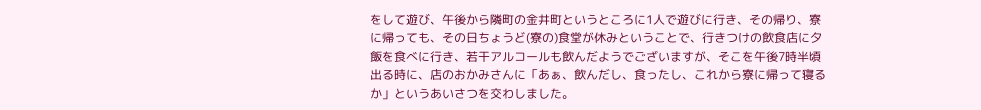をして遊び、午後から隣町の金井町というところに1人で遊びに行き、その帰り、寮に帰っても、その日ちょうど(寮の)食堂が休みということで、行きつけの飲食店に夕飯を食べに行き、若干アルコールも飲んだようでございますが、そこを午後7時半頃出る時に、店のおかみさんに「あぁ、飲んだし、食ったし、これから寮に帰って寝るか」というあいさつを交わしました。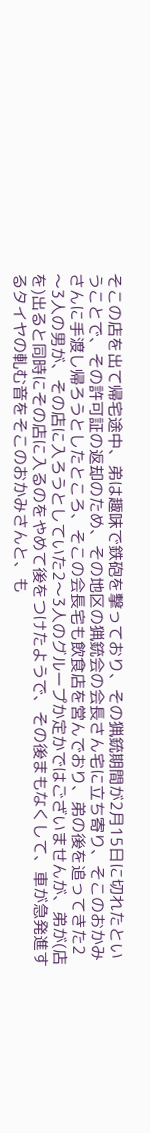そこの店を出て帰宅途中、弟は趣味で鉄砲を撃っており、その猟銃期間が2月15日に切れたということで、その許可証の返却のため、その地区の猟銃会の会長さん宅に立ち寄り、そこのおかみさんに手渡し帰ろうとしたところ、そこの会長宅も飲食店を営んでおり、弟の後を追ってきた2〜3人の男が、その店に入ろうとしていた2〜3人のグループか定かではございませんが、弟が(店を)出ると同時にその店に入るのをやめて後をつけたようで、その後まもなくして、車が急発進するタイヤの軋む音をそこのおかみさんと、も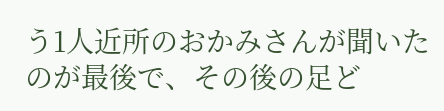う1人近所のおかみさんが聞いたのが最後で、その後の足ど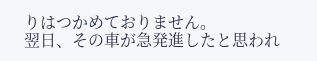りはつかめておりません。
翌日、その車が急発進したと思われ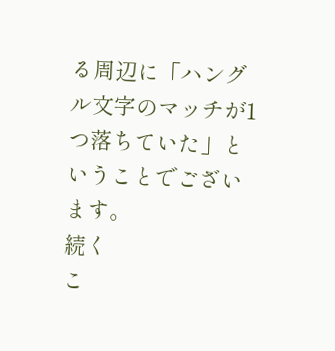る周辺に「ハングル文字のマッチが1つ落ちていた」ということでございます。
続く
こ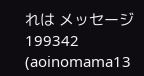れは メッセージ 199342 (aoinomama13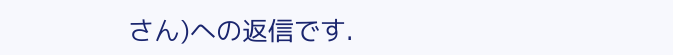さん)への返信です.